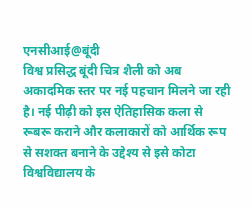एनसीआई@बूंदी
विश्व प्रसिद्ध बूंदी चित्र शैली को अब अकादमिक स्तर पर नई पहचान मिलने जा रही है। नई पीढ़ी को इस ऐतिहासिक कला से रूबरू कराने और कलाकारों को आर्थिक रूप से सशक्त बनाने के उद्देश्य से इसे कोटा विश्वविद्यालय के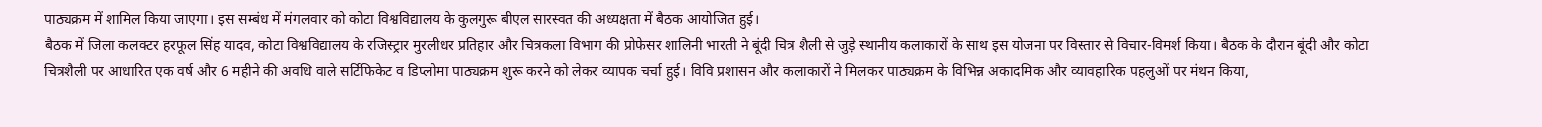पाठ्यक्रम में शामिल किया जाएगा। इस सम्बंध में मंगलवार को कोटा विश्वविद्यालय के कुलगुरू बीएल सारस्वत की अध्यक्षता में बैठक आयोजित हुई।
बैठक में जिला कलक्टर हरफूल सिंह यादव, कोटा विश्वविद्यालय के रजिस्ट्रार मुरलीधर प्रतिहार और चित्रकला विभाग की प्रोफेसर शालिनी भारती ने बूंदी चित्र शैली से जुड़े स्थानीय कलाकारों के साथ इस योजना पर विस्तार से विचार-विमर्श किया। बैठक के दौरान बूंदी और कोटा चित्रशैली पर आधारित एक वर्ष और 6 महीने की अवधि वाले सर्टिफिकेट व डिप्लोमा पाठ्यक्रम शुरू करने को लेकर व्यापक चर्चा हुई। विवि प्रशासन और कलाकारों ने मिलकर पाठ्यक्रम के विभिन्न अकादमिक और व्यावहारिक पहलुओं पर मंथन किया,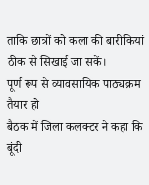ताकि छात्रों को कला की बारीकियां ठीक से सिखाई जा सकें।
पूर्ण रूप से व्यावसायिक पाठ्यक्रम तैयार हो
बैठक में जिला कलक्टर ने कहा कि बूंदी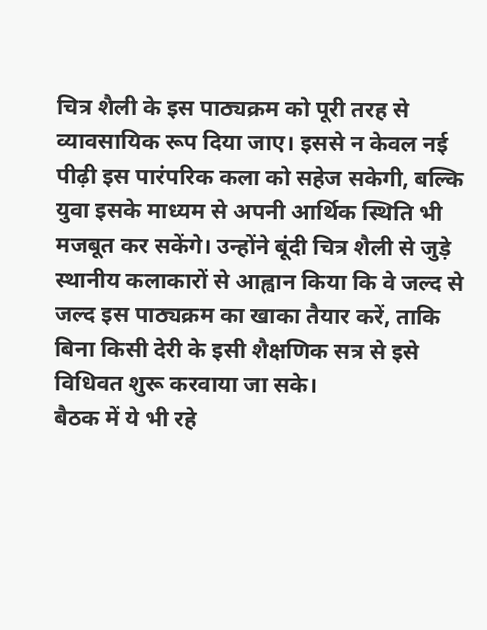चित्र शैली के इस पाठ्यक्रम को पूरी तरह से व्यावसायिक रूप दिया जाए। इससे न केवल नई पीढ़ी इस पारंपरिक कला को सहेज सकेगी, बल्कि युवा इसके माध्यम से अपनी आर्थिक स्थिति भी मजबूत कर सकेंगे। उन्होंने बूंदी चित्र शैली से जुड़े स्थानीय कलाकारों से आह्वान किया कि वे जल्द से जल्द इस पाठ्यक्रम का खाका तैयार करें, ताकि बिना किसी देरी के इसी शैक्षणिक सत्र से इसे विधिवत शुरू करवाया जा सके।
बैठक में ये भी रहे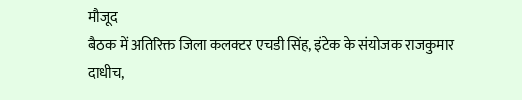मौजूद
बैठक में अतिरिक्त जिला कलक्टर एचडी सिंह, इंटेक के संयोजक राजकुमार दाधीच,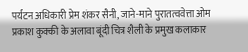पर्यटन अधिकारी प्रेम शंकर सैनी, जाने-माने पुरातत्ववेत्ता ओम प्रकाश कुक्की के अलावा बूंदी चित्र शैली के प्रमुख कलाकार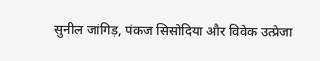सुनील जांगिड़, पंकज सिसोदिया और विवेक उत्प्रेजा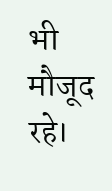भी मौजूद रहे।